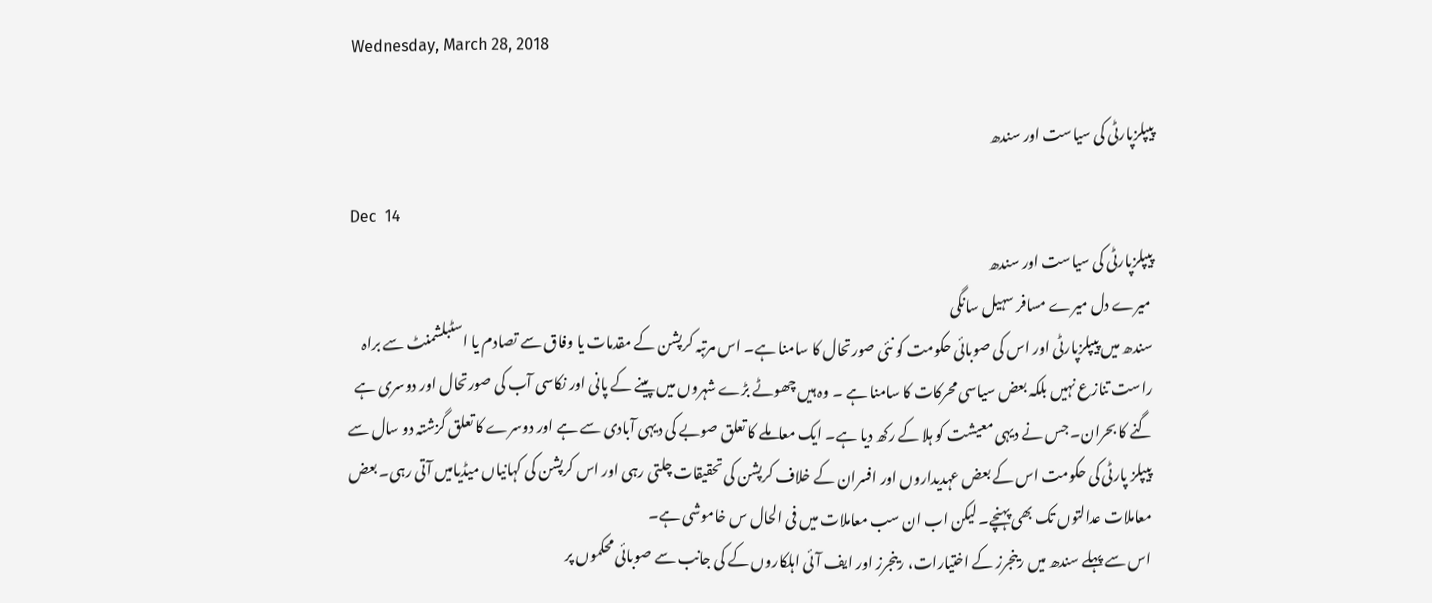Wednesday, March 28, 2018

پیپلزپارٹی کی سیاست اور سندھ

Dec  14
پیپلزپارٹی کی سیاست اور سندھ
 میرے دل میرے مسافر سہیل سانگی
سندھ میں پیپلزپارٹی اور اس کی صوبائی حکومت کو نئی صورتحال کا سامنا ہے۔ اس مرتبہ کرپشن کے مقدمات یا وفاق سے تصادم یا اسٹبلشمنٹ سے براہ راست تنازع نہیں بلکہ بعض سیاسی محرکات کا سامنا ہے ۔ وہ ہیں چھوٹے بڑے شہروں میں پینے کے پانی اور نکاسی آب کی صورتحال اور دوسری ہے گنے کا بحران۔ جس نے دیہی معیشت کو ہلا کے رکھ دیا ہے۔ ایک معاملے کا تعلق صوبے کی دیہی آبادی سے ہے اور دوسرے کا تعلق گزشتہ دو سال سے پیپلز پارٹی کی حکومت اس کے بعض عہدیداروں اور افسران کے خلاف کرپشن کی تحقیقات چلتی رہی اور اس کرپشن کی کہانیاں میڈیامیں آتی رہی۔ بعض معاملات عدالتوں تک بھی پہنچے۔ لیکن اب ان سب معاملات میں فی الحال س خاموشی ہے۔
اس سے پہلے سندھ میں رینجرز کے اختیارات، رینجرز اور ایف آئی اہلکاروں کے کی جانب سے صوبائی محکموں پر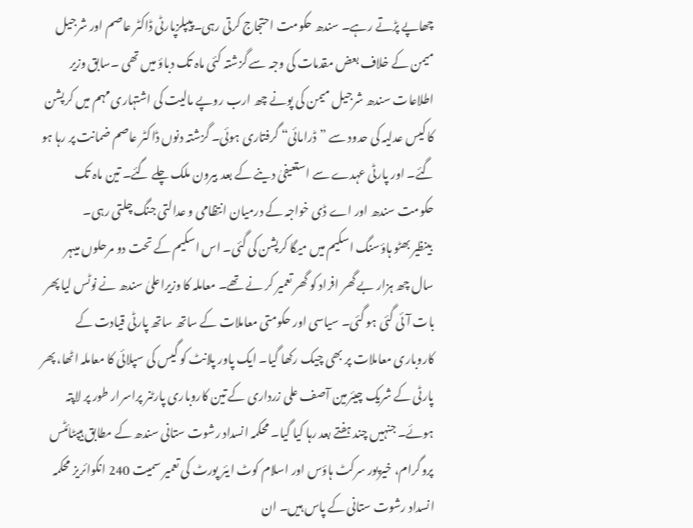چھاپے پڑتے رہے۔ سندھ حکومت احتجاج کرتی رہی۔پیپلزپارٹی ڈاکٹر عاصم اور شرجیل میمن کے خلاف بعض مقدمات کی وجہ سے گزشتہ کئی ماہ تک دباؤ میں تھی ۔سابق وزیر اطلاعات سندھ شرجیل میمن کی پونے چھ ارب روپے مالیت کی اشتہاری مہم میں کرپشن کا کیس عدلیہ کی حدود سے ”ڈرامائی“ گرفتاری ہوئی۔ گزشتہ دنوں ڈاکٹر عاصم ضمانت پر رہا ہو گئے۔ اور پارٹی عہدے سے استعیفیٰ دینے کے بعد بیرون ملک چلے گئے۔ تین ماہ تک حکومت سندھ اور اے ڈی خواجہ کے درمیان انتظامی و عدالتی جنگ چلتی رہی۔
 بینظیر بھٹو ہاؤسنگ اسکیم میں میگا کرپشن کی گئی۔ اس اسکیم کے تحت دو مرحلوں میںہر سال چھ ہزار بے گھر افراد کو گھر تعمیر کر نے تھے۔ معاملہ کا وزیراعلیٰ سندھ نے نوٹس لیا پھر بات آئی گئی ہو گئی۔ سیاسی اور حکومتی معاملات کے ساتھ ساتھ پارٹی قیادت کے کاروباری معاملات پر بھی چیک رکھا گیا۔ ایک پاور پلانٹ کو گیس کی سپلائی کا معاملہ اٹھا، پھر پارٹی کے شریک چیئرمین آصف علی زرداری کے تین کاروباری پارٹنر پراسرار طور پر لاپتہ ہوئے۔ جنہیں چند ہفتے بعد رہا کیا گیا۔ محکمہ انسداد رشوت ستانی سندھ کے مطابق ہیپٹائٹس پروگرام، خیرپور سرکٹ ہاؤس اور اسلام کوٹ ایئر پورٹ کی تعمیر سمیت 240 انکوائریز محکمہ انسداد رشوت ستانی کے پاس ہیں۔ ان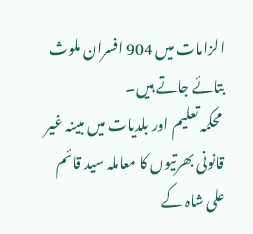الزامات میں 904 افسران ملوث بتائے جاتے ہیں۔
 محکمہ تعلیم اور بلدیات میں مبینہ غیر قانونی بھرتیوں کا معاملہ سید قائم علی شاہ کے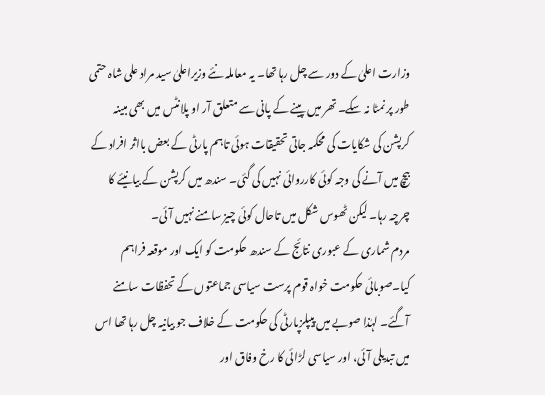وزارت اعلیٰ کے دور سے چل رہا تھا۔ یہ معاملہ نئے وزیراعلیٰ سید مراد علی شاہ حتمی طور پر نمٹا نہ سکے۔ تھر میں پینے کے پانی سے متعلق آر او پلانٹس میں بھی مبینہ کرپشن کی شکایات کی محکمہ جاتی تحقیقات ہوئی تاہم پارٹی کے بعض بااثر افراد کے بیچ میں آنے کی وجہ کوئی کارروائی نہیں کی گئی۔ سندھ میں کرپشن کے بیانیئے کا چرچہ رہا۔ لیکن ٹھوس شکل میں تاحال کوئی چیز سامنے نہیں آئی۔
مردم شماری کے عبوری نتائج کے سندھ حکومت کو ایک اور موقعہ فراہم کیا۔صوبائی حکومت خواہ قوم پرست سیاسی جماعتوں کے تحفظات سامنے آگئے۔ لہٰذا صوبے میں پیپلزپارٹی کی حکومت کے خلاف جو بیانیہ چل رہا تھا اس میں تبدیلی آئی، اور سیاسی لڑائی کا رخ وفاق اور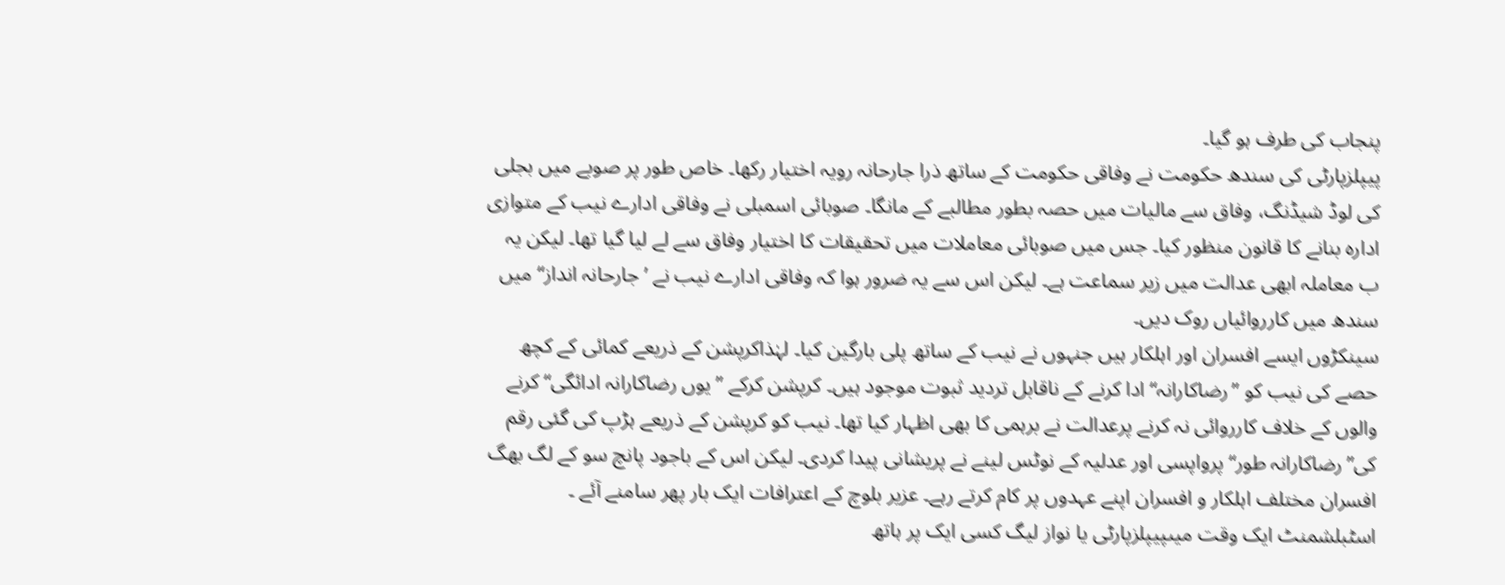پنجاب کی طرف ہو گیا۔
پیپلزپارٹی کی سندھ حکومت نے وفاقی حکومت کے ساتھ ذرا جارحانہ رویہ اختیار رکھا۔ خاص طور پر صوبے میں بجلی کی لوڈ شیڈنگ، وفاق سے مالیات میں حصہ بطور مطالبے کے مانگا۔ صوبائی اسمبلی نے وفاقی ادارے نیب کے متوازی ادارہ بنانے کا قانون منظور کیا۔ جس میں صوبائی معاملات میں تحقیقات کا اختیار وفاق سے لے لیا گیا تھا۔ لیکن یہ ب معاملہ ابھی عدالت میں زیر سماعت ہے۔ لیکن اس سے یہ ضرور ہوا کہ وفاقی ادارے نیب نے ’جارحانہ انداز“ میں سندھ میں کارروائیاں روک دیں۔
سینکڑوں ایسے افسران اور اہلکار ہیں جنہوں نے نیب کے ساتھ پلی بارگین کیا۔ لہٰذاکرپشن کے ذریعے کمائی کے کچھ حصے کی نیب کو ”رضاکارانہ“ ادا کرنے کے ناقابل تردید ثبوت موجود ہیں۔ کرپشن کرکے ” یوں رضاکارانہ ادائگی“ کرنے والوں کے خلاف کارروائی نہ کرنے پرعدالت نے برہمی کا بھی اظہار کیا تھا۔ نیب کو کرپشن کے ذریعے ہڑپ کی گئی رقم کی”رضاکارانہ طور“ پرواپسی اور عدلیہ کے نوٹس لینے نے پریشانی پیدا کردی۔ لیکن اس کے باجود پانچ سو کے لگ بھگ افسران مختلف اہلکار و افسران اپنے عہدوں پر کام کرتے رہے۔ عزیر بلوچ کے اعترافات ایک بار پھر سامنے آئے ۔ اسٹبلشمنٹ ایک وقت میںپیپلزپارٹی یا نواز لیگ کسی ایک پر ہاتھ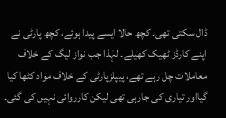ڈال سکتی تھی۔ کچھ حالا ایسے پیدا ہوئے، کچھ پارٹی نے اپنے کارڈز ٹھیک کھیلے۔ لہٰذا جب نواز لیگ کے خلاف معاملات چل رہے تھے، پیپلزپارٹی کے خلاف مواد کٹھا کیا گیااور تیاری کی جارہی تھی لیکن کارروائی نہیں کی گئی۔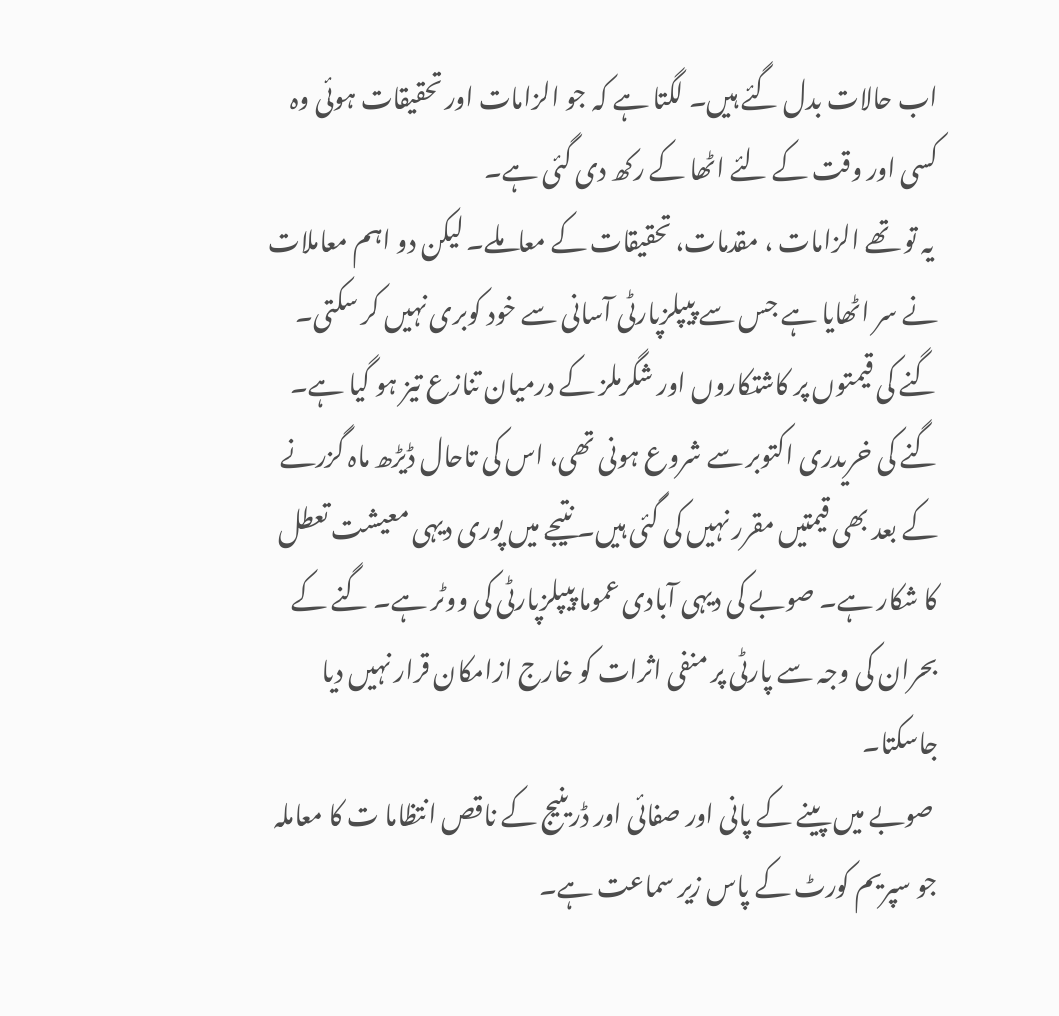اب حالات بدل گئے ہیں۔ لگتا ہے کہ جو الزامات اور تحقیقات ہوئی وہ کسی اور وقت کے لئے اٹھا کے رکھ دی گئی ہے۔
 یہ تو تھے الزامات ، مقدمات، تحقیقات کے معاملے۔ لیکن دو اہم معاملات نے سر اٹھایا ہے جس سے پیپلزپارٹی آسانی سے خود کوبری نہیں کر سکتی۔ گنے کی قیمتوں پر کاشتکاروں اور شگرملز کے درمیان تنازع تیز ہو گیا ہے۔ گنے کی خریدری اکتوبر سے شروع ہونی تھی، اس کی تاحال ڈیڑھ ماہ گزرنے کے بعد بھی قیمتیں مقرر نہیں کی گئی ہیں۔ نتیجے میں پوری دیہی معیشت تعطل کا شکار ہے۔ صوبے کی دیہی آبادی عموما پیپلزپارٹی کی ووٹر ہے۔ گنے کے بحران کی وجہ سے پارٹی پر منفی اثرات کو خارج ازامکان قرار نہیں دیا جاسکتا۔
 صوبے میں پینے کے پانی اور صفائی اور ڈرینیج کے ناقص انتظاما ت کا معاملہ جو سپریم کورٹ کے پاس زیر سماعت ہے۔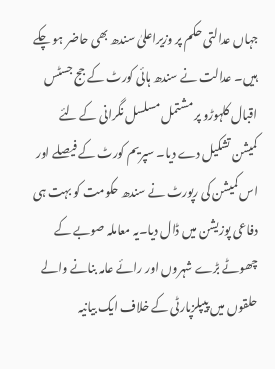جہاں عدالتی حکم پر وزیراعلیٰ سندھ بھی حاضر ہو چکے ہیں۔ عدالت نے سندھ ہائی کورٹ کے جج جسٹس اقبال کلہوڑو پر مشتمل مسلسل نگرانی کے لئے کمیشن تشکیل دے دیا۔ سپریم کورٹ کے فیصلے اور اس کمیشن کی رپورٹ نے سندھ حکومت کو بہت ہی دفاعی پوزیشن میں ڈال دیا۔یہ معاملہ صوبے کے چھوٹے بڑے شہروں اور رائے عامہ بنانے والے حلقوں میں پیپلزپارٹی کے خلاف ایک بیانیہ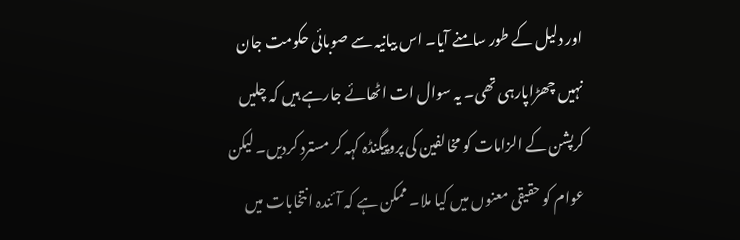اور دلیل کے طور سامنے آیا۔ اس بیانیہ سے صوبائی حکومت جان نہیں چھڑاپارہی تھی۔ یہ سوال ات اٹھائے جارہے ہیں کہ چلیں کرپشن کے الزامات کو مخالفین کی پروپیگنڈہ کہہ کر مسترد کردیں۔ لیکن عوام کو حقیقی معنوں میں کیا ملا۔ ممکن ہے کہ آئندہ انتخابات میں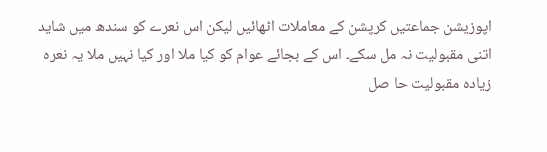اپوزیشن جماعتیں کرپشن کے معاملات اٹھائیں لیکن اس نعرے کو سندھ میں شاید اتنی مقبولیت نہ مل سکے۔ اس کے بجائے عوام کو کیا ملا اور کیا نہیں ملا یہ نعرہ زیادہ مقبولیت حا صل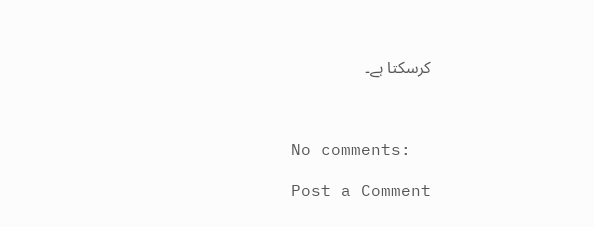کرسکتا ہے۔



No comments:

Post a Comment